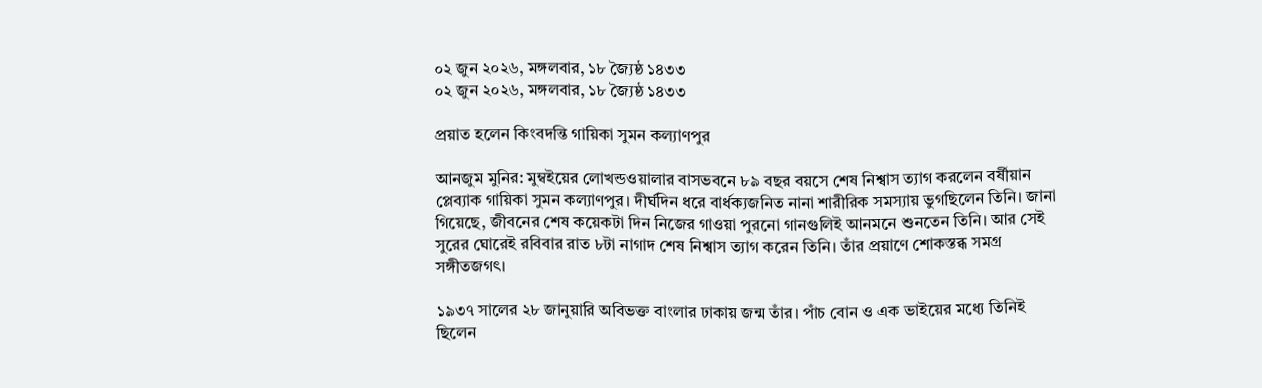০২ জুন ২০২৬, মঙ্গলবার, ১৮ জ্যৈষ্ঠ ১৪৩৩
০২ জুন ২০২৬, মঙ্গলবার, ১৮ জ্যৈষ্ঠ ১৪৩৩

প্রয়াত হলেন কিংবদন্তি গায়িকা সুমন কল্যাণপুর

আনজুম মুনির: মুম্বইয়ের লোখন্ডওয়ালার বাসভবনে ৮৯ বছর বয়সে শেষ নিশ্বাস ত্যাগ করলেন বর্ষীয়ান প্লেব্যাক গায়িকা সুমন কল্যাণপুর। দীর্ঘদিন ধরে বার্ধক্যজনিত নানা শারীরিক সমস্যায় ভুগছিলেন তিনি। জানা গিয়েছে, জীবনের শেষ কয়েকটা দিন নিজের গাওয়া পুরনো গানগুলিই আনমনে শুনতেন তিনি। আর সেই সুরের ঘোরেই রবিবার রাত ৮টা নাগাদ শেষ নিশ্বাস ত্যাগ করেন তিনি। তাঁর প্রয়াণে শোকস্তব্ধ সমগ্র সঙ্গীতজগৎ।

১৯৩৭ সালের ২৮ জানুয়ারি অবিভক্ত বাংলার ঢাকায় জন্ম তাঁর। পাঁচ বোন ও এক ভাইয়ের মধ্যে তিনিই ছিলেন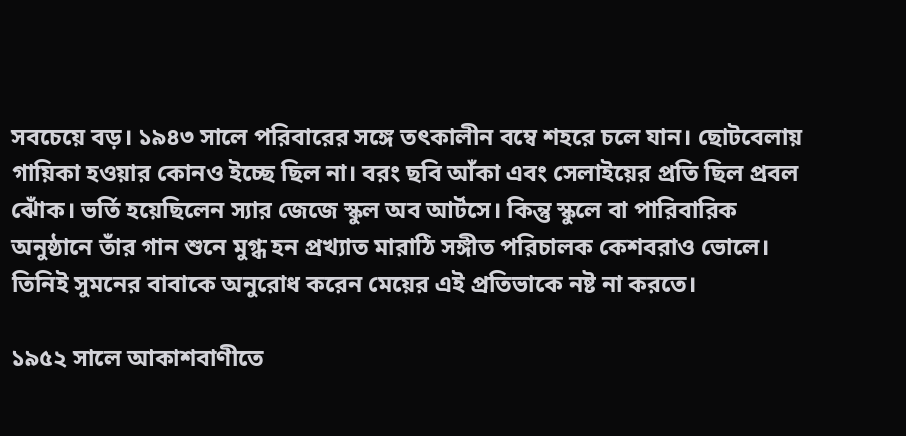সবচেয়ে বড়। ১৯৪৩ সালে পরিবারের সঙ্গে তৎকালীন বম্বে শহরে চলে যান। ছোটবেলায় গায়িকা হওয়ার কোনও ইচ্ছে ছিল না। বরং ছবি আঁকা এবং সেলাইয়ের প্রতি ছিল প্রবল ঝোঁক। ভর্তি হয়েছিলেন স্যার জেজে স্কুল অব আর্টসে। কিন্তু স্কুলে বা পারিবারিক অনুষ্ঠানে তাঁর গান শুনে মুগ্ধ হন প্রখ্যাত মারাঠি সঙ্গীত পরিচালক কেশবরাও ভোলে। তিনিই সুমনের বাবাকে অনুরোধ করেন মেয়ের এই প্রতিভাকে নষ্ট না করতে।

১৯৫২ সালে আকাশবাণীতে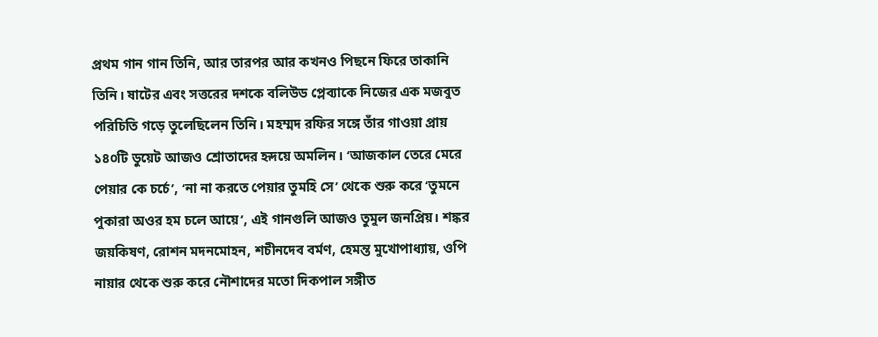প্রথম গান গান তিনি, আর তারপর আর কখনও পিছনে ফিরে তাকানি তিনি। ষাটের এবং সত্তরের দশকে বলিউড প্লেব্যাকে নিজের এক মজবুত পরিচিতি গড়ে তুলেছিলেন তিনি। মহম্মদ রফির সঙ্গে তাঁর গাওয়া প্রায় ১৪০টি ডুয়েট আজও শ্রোতাদের হৃদয়ে অমলিন। ‘আজকাল তেরে মেরে পেয়ার কে চর্চে’, ‘না না করতে পেয়ার তুমহি সে’ থেকে শুরু করে ‘তুমনে পুকারা অওর হম চলে আয়ে’, এই গানগুলি আজও তুমুল জনপ্রিয়। শঙ্কর জয়কিষণ, রোশন মদনমোহন, শচীনদেব বর্মণ, হেমন্ত মুখোপাধ্যায়, ওপি নায়ার থেকে শুরু করে নৌশাদের মতো দিকপাল সঙ্গীত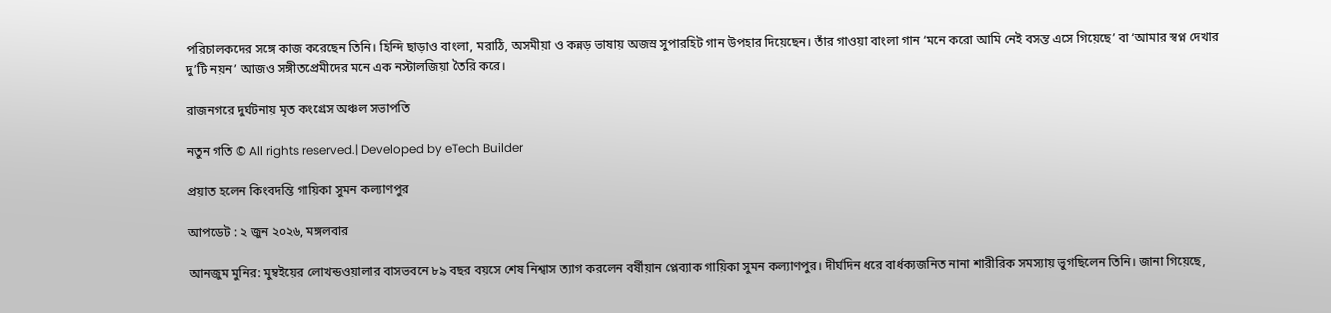পরিচালকদের সঙ্গে কাজ করেছেন তিনি। হিন্দি ছাড়াও বাংলা, মরাঠি, অসমীয়া ও কন্নড় ভাষায় অজস্র সুপারহিট গান উপহার দিয়েছেন। তাঁর গাওয়া বাংলা গান ‘মনে করো আমি নেই বসন্ত এসে গিয়েছে’ বা ‘আমার স্বপ্ন দেখার দু’টি নয়ন’ আজও সঙ্গীতপ্রেমীদের মনে এক নস্টালজিয়া তৈরি করে।

রাজনগরে দুর্ঘটনায় মৃত কংগ্রেস অঞ্চল সভাপতি

নতুন গতি © All rights reserved.| Developed by eTech Builder

প্রয়াত হলেন কিংবদন্তি গায়িকা সুমন কল্যাণপুর

আপডেট : ২ জুন ২০২৬, মঙ্গলবার

আনজুম মুনির: মুম্বইয়ের লোখন্ডওয়ালার বাসভবনে ৮৯ বছর বয়সে শেষ নিশ্বাস ত্যাগ করলেন বর্ষীয়ান প্লেব্যাক গায়িকা সুমন কল্যাণপুর। দীর্ঘদিন ধরে বার্ধক্যজনিত নানা শারীরিক সমস্যায় ভুগছিলেন তিনি। জানা গিয়েছে,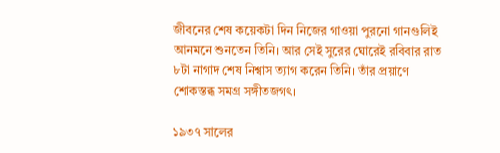জীবনের শেষ কয়েকটা দিন নিজের গাওয়া পুরনো গানগুলিই আনমনে শুনতেন তিনি। আর সেই সুরের ঘোরেই রবিবার রাত ৮টা নাগাদ শেষ নিশ্বাস ত্যাগ করেন তিনি। তাঁর প্রয়াণে শোকস্তব্ধ সমগ্র সঙ্গীতজগৎ।

১৯৩৭ সালের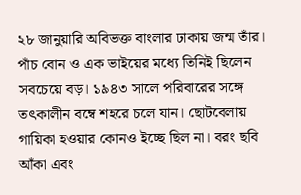২৮ জানুয়ারি অবিভক্ত বাংলার ঢাকায় জন্ম তাঁর। পাঁচ বোন ও এক ভাইয়ের মধ্যে তিনিই ছিলেন সবচেয়ে বড়। ১৯৪৩ সালে পরিবারের সঙ্গে তৎকালীন বম্বে শহরে চলে যান। ছোটবেলায় গায়িকা হওয়ার কোনও ইচ্ছে ছিল না। বরং ছবি আঁকা এবং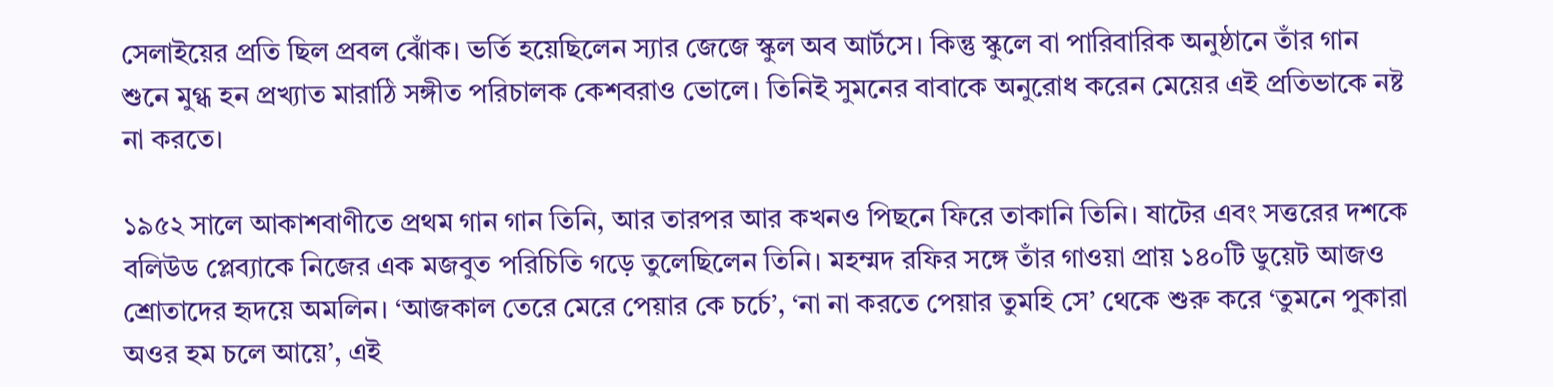সেলাইয়ের প্রতি ছিল প্রবল ঝোঁক। ভর্তি হয়েছিলেন স্যার জেজে স্কুল অব আর্টসে। কিন্তু স্কুলে বা পারিবারিক অনুষ্ঠানে তাঁর গান শুনে মুগ্ধ হন প্রখ্যাত মারাঠি সঙ্গীত পরিচালক কেশবরাও ভোলে। তিনিই সুমনের বাবাকে অনুরোধ করেন মেয়ের এই প্রতিভাকে নষ্ট না করতে।

১৯৫২ সালে আকাশবাণীতে প্রথম গান গান তিনি, আর তারপর আর কখনও পিছনে ফিরে তাকানি তিনি। ষাটের এবং সত্তরের দশকে বলিউড প্লেব্যাকে নিজের এক মজবুত পরিচিতি গড়ে তুলেছিলেন তিনি। মহম্মদ রফির সঙ্গে তাঁর গাওয়া প্রায় ১৪০টি ডুয়েট আজও শ্রোতাদের হৃদয়ে অমলিন। ‘আজকাল তেরে মেরে পেয়ার কে চর্চে’, ‘না না করতে পেয়ার তুমহি সে’ থেকে শুরু করে ‘তুমনে পুকারা অওর হম চলে আয়ে’, এই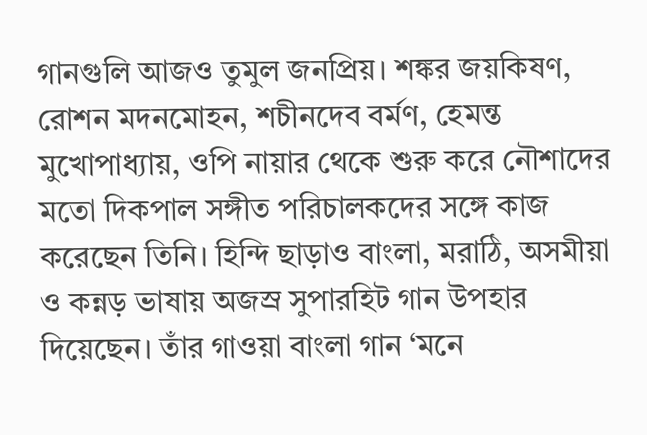গানগুলি আজও তুমুল জনপ্রিয়। শঙ্কর জয়কিষণ, রোশন মদনমোহন, শচীনদেব বর্মণ, হেমন্ত মুখোপাধ্যায়, ওপি নায়ার থেকে শুরু করে নৌশাদের মতো দিকপাল সঙ্গীত পরিচালকদের সঙ্গে কাজ করেছেন তিনি। হিন্দি ছাড়াও বাংলা, মরাঠি, অসমীয়া ও কন্নড় ভাষায় অজস্র সুপারহিট গান উপহার দিয়েছেন। তাঁর গাওয়া বাংলা গান ‘মনে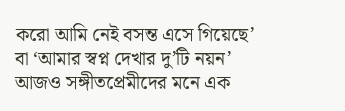করো আমি নেই বসন্ত এসে গিয়েছে’ বা ‘আমার স্বপ্ন দেখার দু’টি নয়ন’ আজও সঙ্গীতপ্রেমীদের মনে এক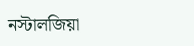নস্টালজিয়া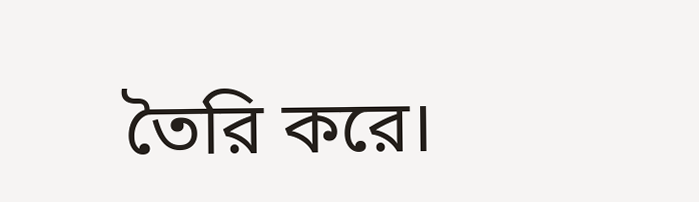তৈরি করে।